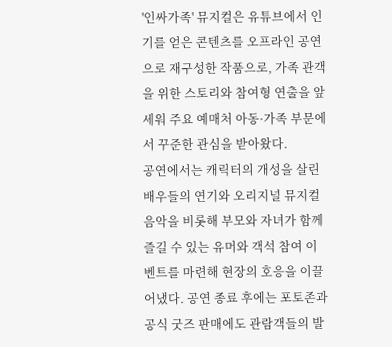'인싸가족' 뮤지컬은 유튜브에서 인기를 얻은 콘텐츠를 오프라인 공연으로 재구성한 작품으로, 가족 관객을 위한 스토리와 참여형 연출을 앞세워 주요 예매처 아동·가족 부문에서 꾸준한 관심을 받아왔다.
공연에서는 캐릭터의 개성을 살린 배우들의 연기와 오리지널 뮤지컬 음악을 비롯해 부모와 자녀가 함께 즐길 수 있는 유머와 객석 참여 이벤트를 마련해 현장의 호응을 이끌어냈다. 공연 종료 후에는 포토존과 공식 굿즈 판매에도 관람객들의 발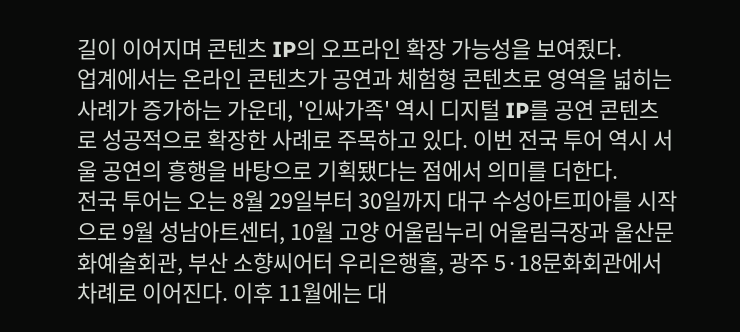길이 이어지며 콘텐츠 IP의 오프라인 확장 가능성을 보여줬다.
업계에서는 온라인 콘텐츠가 공연과 체험형 콘텐츠로 영역을 넓히는 사례가 증가하는 가운데, '인싸가족' 역시 디지털 IP를 공연 콘텐츠로 성공적으로 확장한 사례로 주목하고 있다. 이번 전국 투어 역시 서울 공연의 흥행을 바탕으로 기획됐다는 점에서 의미를 더한다.
전국 투어는 오는 8월 29일부터 30일까지 대구 수성아트피아를 시작으로 9월 성남아트센터, 10월 고양 어울림누리 어울림극장과 울산문화예술회관, 부산 소향씨어터 우리은행홀, 광주 5·18문화회관에서 차례로 이어진다. 이후 11월에는 대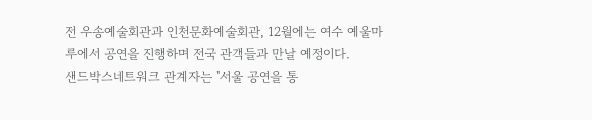전 우송예술회관과 인천문화예술회관, 12월에는 여수 예울마루에서 공연을 진행하며 전국 관객들과 만날 예정이다.
샌드박스네트워크 관계자는 "서울 공연을 통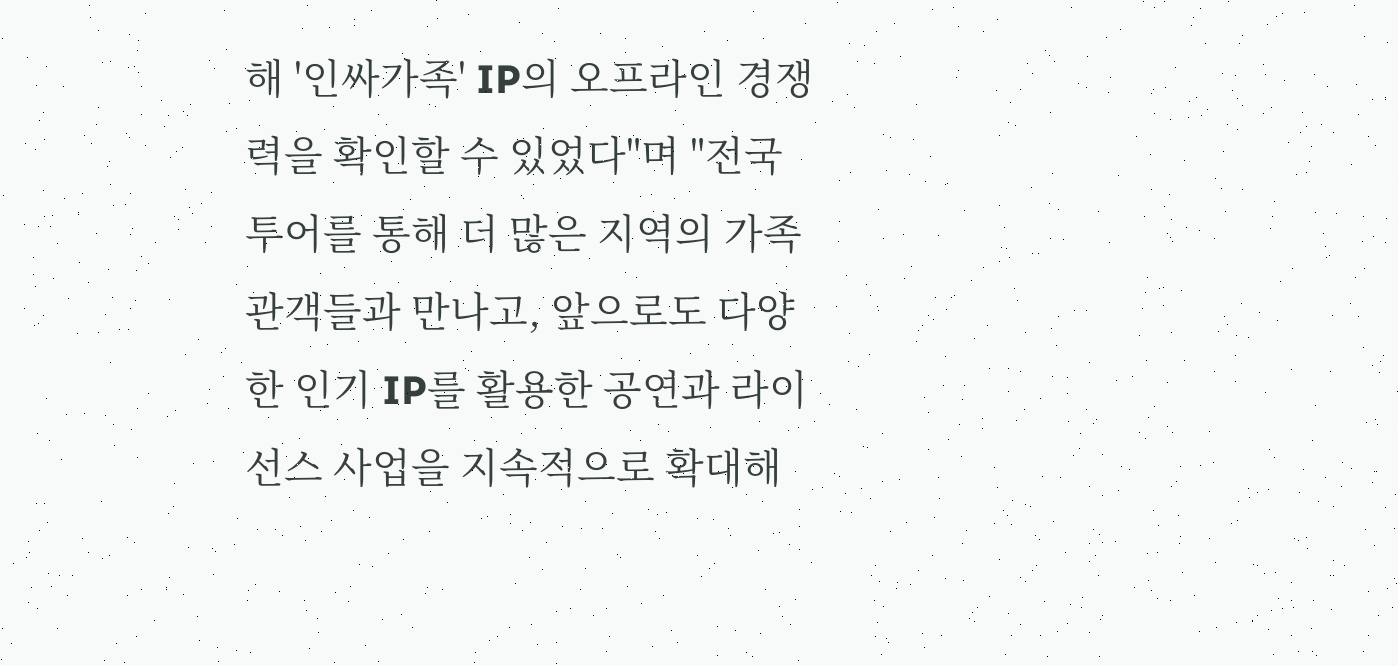해 '인싸가족' IP의 오프라인 경쟁력을 확인할 수 있었다"며 "전국 투어를 통해 더 많은 지역의 가족 관객들과 만나고, 앞으로도 다양한 인기 IP를 활용한 공연과 라이선스 사업을 지속적으로 확대해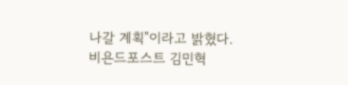나갈 계획"이라고 밝혔다.
비욘드포스트 김민혁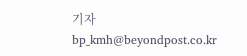기자 bp_kmh@beyondpost.co.kr